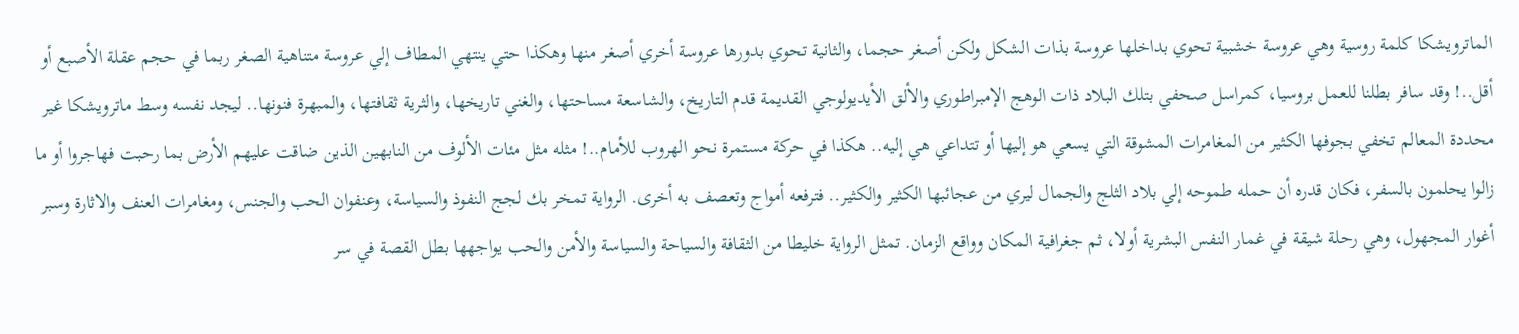الماترويشكا كلمة روسية وهي عروسة خشبية تحوي بداخلها عروسة بذات الشكل ولكن أصغر حجما، والثانية تحوي بدورها عروسة أخري أصغر منها وهكذا حتي ينتهي المطاف إلي عروسة متناهية الصغر ربما في حجم عقلة الأصبع أو أقل..! وقد سافر بطلنا للعمل بروسيا، كمراسل صحفي بتلك البلاد ذات الوهج الإمبراطوري والألق الأيديولوجي القديمة قدم التاريخ، والشاسعة مساحتها، والغني تاريخها، والثرية ثقافتها، والمبهرة فنونها.. ليجد نفسه وسط ماترويشكا غير محددة المعالم تخفي بجوفها الكثير من المغامرات المشوقة التي يسعي هو إليها أو تتداعي هي إليه.. هكذا في حركة مستمرة نحو الهروب للأمام..! مثله مثل مئات الألوف من النابهين الذين ضاقت عليهم الأرض بما رحبت فهاجروا أو ما زالوا يحلمون بالسفر، فكان قدره أن حمله طموحه إلي بلاد الثلج والجمال ليري من عجائبها الكثير والكثير.. فترفعه أمواج وتعصف به أخرى. الرواية تمخر بك لجج النفوذ والسياسة، وعنفوان الحب والجنس، ومغامرات العنف والاثارة وسبر أغوار المجهول، وهي رحلة شيقة في غمار النفس البشرية أولا، ثم جغرافية المكان وواقع الزمان. تمثل الرواية خليطا من الثقافة والسياحة والسياسة والأمن والحب يواجهها بطل القصة في سر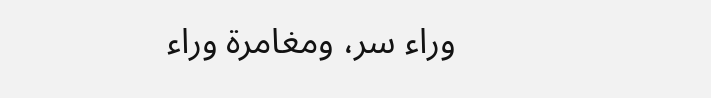وراء سر، ومغامرة وراء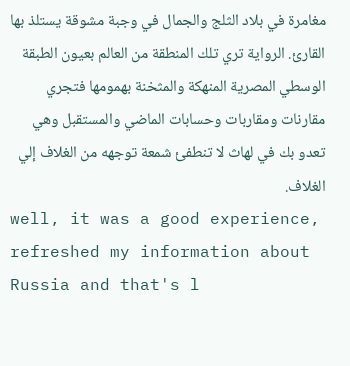مغامرة في بلاد الثلج والجمال في وجبة مشوقة يستلذ بها القارئ. الرواية تري تلك المنطقة من العالم بعيون الطبقة الوسطي المصرية المنهكة والمثخنة بهمومها فتجري مقارنات ومقاربات وحسابات الماضي والمستقبل وهي تعدو بك في لهاث لا تنطفئ شمعة توجهه من الغلاف إلي الغلاف.
well, it was a good experience, refreshed my information about Russia and that's l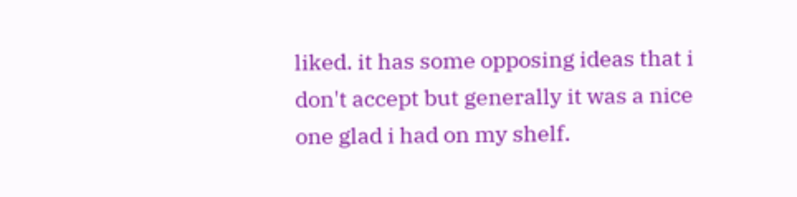liked. it has some opposing ideas that i don't accept but generally it was a nice one glad i had on my shelf.